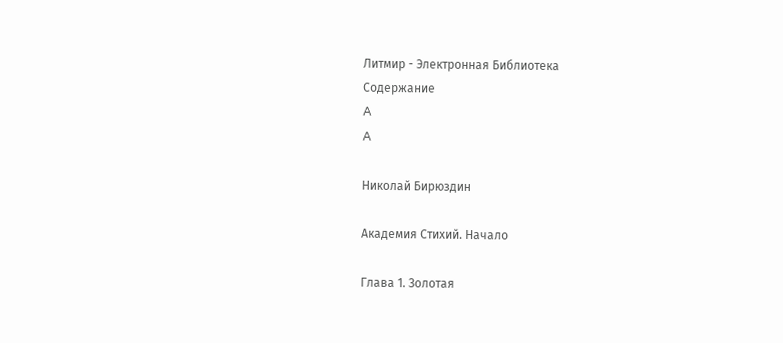Литмир - Электронная Библиотека
Содержание
A
A

Николай Бирюздин

Академия Стихий. Начало

Глава 1. Золотая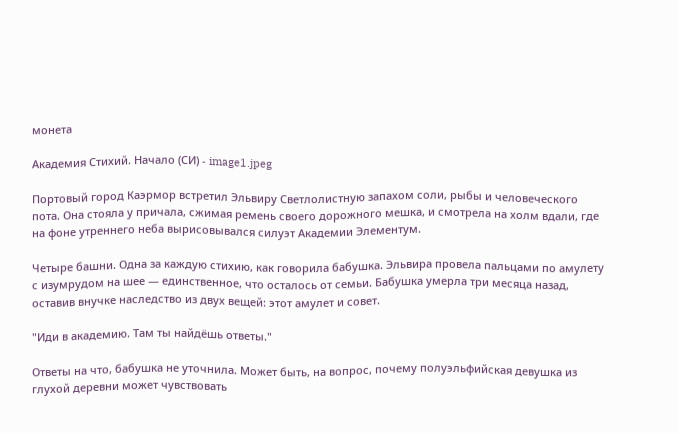монета

Академия Стихий. Начало (СИ) - image1.jpeg

Портовый город Каэрмор встретил Эльвиру Светлолистную запахом соли, рыбы и человеческого пота. Она стояла у причала, сжимая ремень своего дорожного мешка, и смотрела на холм вдали, где на фоне утреннего неба вырисовывался силуэт Академии Элементум.

Четыре башни. Одна за каждую стихию, как говорила бабушка. Эльвира провела пальцами по амулету с изумрудом на шее — единственное, что осталось от семьи. Бабушка умерла три месяца назад, оставив внучке наследство из двух вещей: этот амулет и совет.

"Иди в академию. Там ты найдёшь ответы."

Ответы на что, бабушка не уточнила. Может быть, на вопрос, почему полуэльфийская девушка из глухой деревни может чувствовать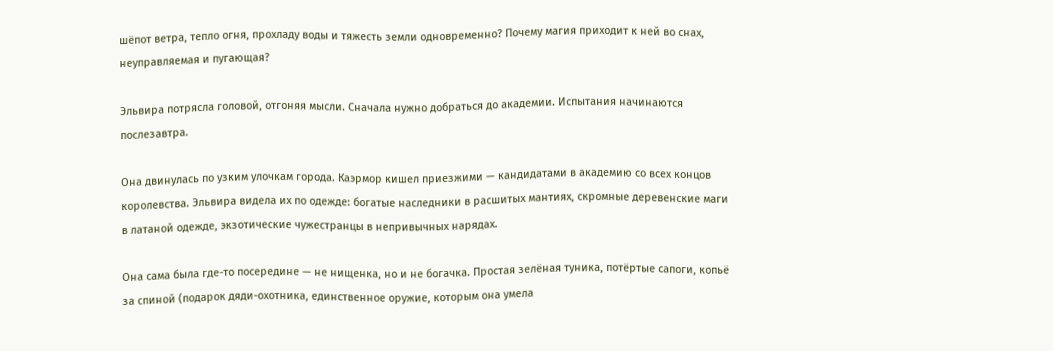шёпот ветра, тепло огня, прохладу воды и тяжесть земли одновременно? Почему магия приходит к ней во снах, неуправляемая и пугающая?

Эльвира потрясла головой, отгоняя мысли. Сначала нужно добраться до академии. Испытания начинаются послезавтра.

Она двинулась по узким улочкам города. Каэрмор кишел приезжими — кандидатами в академию со всех концов королевства. Эльвира видела их по одежде: богатые наследники в расшитых мантиях, скромные деревенские маги в латаной одежде, экзотические чужестранцы в непривычных нарядах.

Она сама была где-то посередине — не нищенка, но и не богачка. Простая зелёная туника, потёртые сапоги, копьё за спиной (подарок дяди-охотника, единственное оружие, которым она умела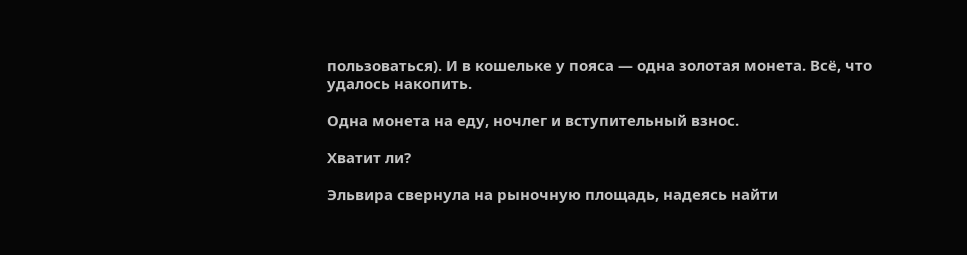пользоваться). И в кошельке у пояса — одна золотая монета. Всё, что удалось накопить.

Одна монета на еду, ночлег и вступительный взнос.

Хватит ли?

Эльвира свернула на рыночную площадь, надеясь найти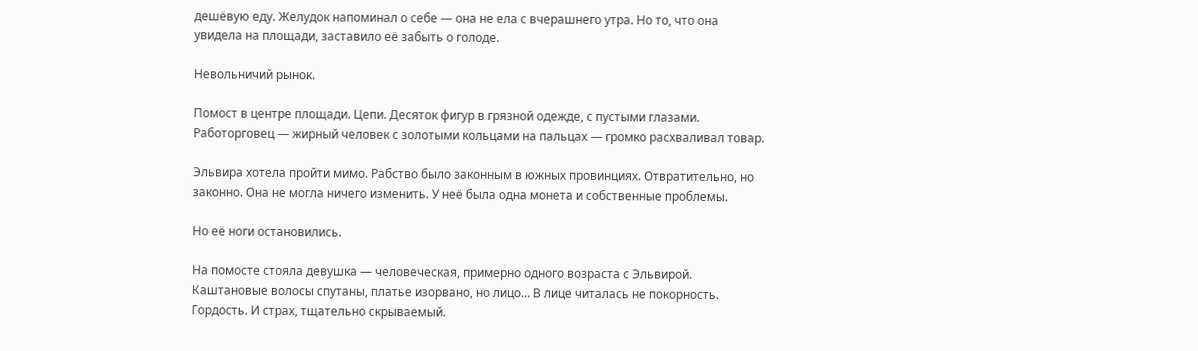дешёвую еду. Желудок напоминал о себе — она не ела с вчерашнего утра. Но то, что она увидела на площади, заставило её забыть о голоде.

Невольничий рынок.

Помост в центре площади. Цепи. Десяток фигур в грязной одежде, с пустыми глазами. Работорговец — жирный человек с золотыми кольцами на пальцах — громко расхваливал товар.

Эльвира хотела пройти мимо. Рабство было законным в южных провинциях. Отвратительно, но законно. Она не могла ничего изменить. У неё была одна монета и собственные проблемы.

Но её ноги остановились.

На помосте стояла девушка — человеческая, примерно одного возраста с Эльвирой. Каштановые волосы спутаны, платье изорвано, но лицо… В лице читалась не покорность. Гордость. И страх, тщательно скрываемый.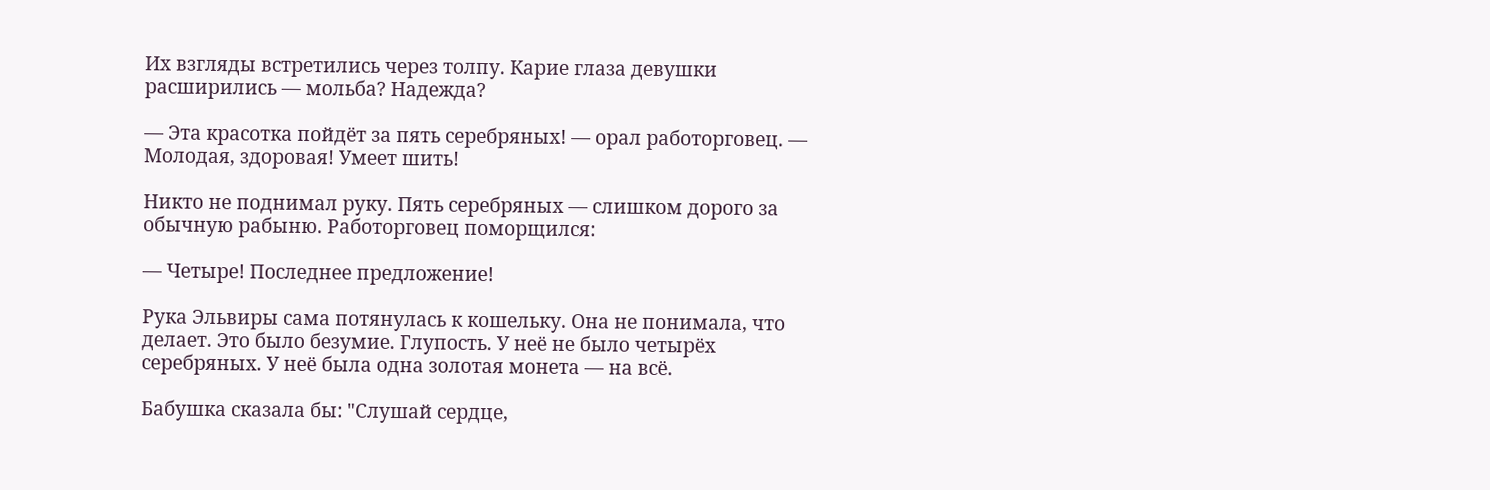Их взгляды встретились через толпу. Карие глаза девушки расширились — мольба? Надежда?

— Эта красотка пойдёт за пять серебряных! — орал работорговец. — Молодая, здоровая! Умеет шить!

Никто не поднимал руку. Пять серебряных — слишком дорого за обычную рабыню. Работорговец поморщился:

— Четыре! Последнее предложение!

Рука Эльвиры сама потянулась к кошельку. Она не понимала, что делает. Это было безумие. Глупость. У неё не было четырёх серебряных. У неё была одна золотая монета — на всё.

Бабушка сказала бы: "Слушай сердце,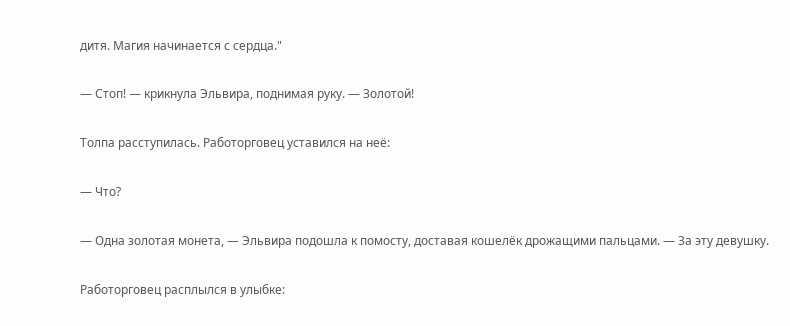дитя. Магия начинается с сердца."

— Стоп! — крикнула Эльвира, поднимая руку. — Золотой!

Толпа расступилась. Работорговец уставился на неё:

— Что?

— Одна золотая монета, — Эльвира подошла к помосту, доставая кошелёк дрожащими пальцами. — За эту девушку.

Работорговец расплылся в улыбке: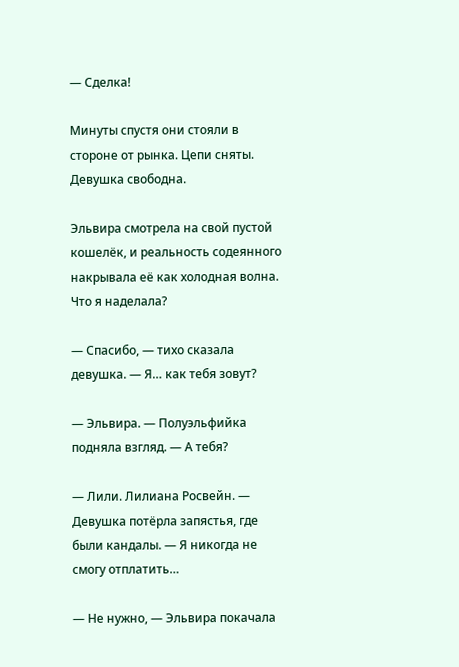— Сделка!

Минуты спустя они стояли в стороне от рынка. Цепи сняты. Девушка свободна.

Эльвира смотрела на свой пустой кошелёк, и реальность содеянного накрывала её как холодная волна. Что я наделала?

— Спасибо, — тихо сказала девушка. — Я… как тебя зовут?

— Эльвира. — Полуэльфийка подняла взгляд. — А тебя?

— Лили. Лилиана Росвейн. — Девушка потёрла запястья, где были кандалы. — Я никогда не смогу отплатить…

— Не нужно, — Эльвира покачала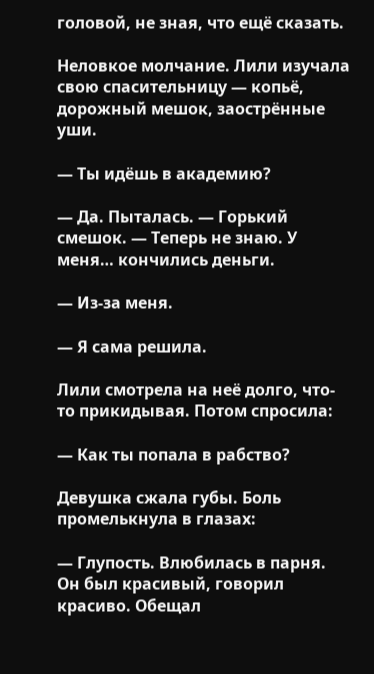головой, не зная, что ещё сказать.

Неловкое молчание. Лили изучала свою спасительницу — копьё, дорожный мешок, заострённые уши.

— Ты идёшь в академию?

— Да. Пыталась. — Горький смешок. — Теперь не знаю. У меня… кончились деньги.

— Из-за меня.

— Я сама решила.

Лили смотрела на неё долго, что-то прикидывая. Потом спросила:

— Как ты попала в рабство?

Девушка сжала губы. Боль промелькнула в глазах:

— Глупость. Влюбилась в парня. Он был красивый, говорил красиво. Обещал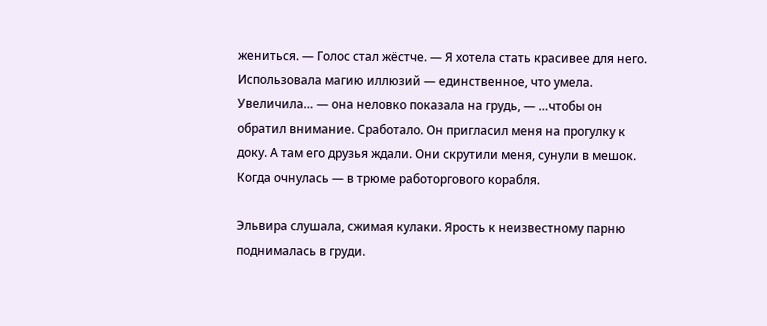жениться. — Голос стал жёстче. — Я хотела стать красивее для него. Использовала магию иллюзий — единственное, что умела. Увеличила… — она неловко показала на грудь, — …чтобы он обратил внимание. Сработало. Он пригласил меня на прогулку к доку. А там его друзья ждали. Они скрутили меня, сунули в мешок. Когда очнулась — в трюме работоргового корабля.

Эльвира слушала, сжимая кулаки. Ярость к неизвестному парню поднималась в груди.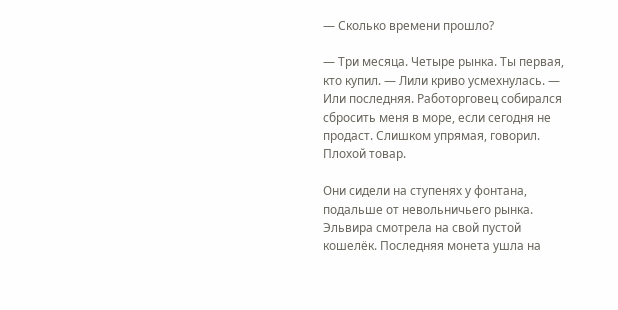— Сколько времени прошло?

— Три месяца. Четыре рынка. Ты первая, кто купил. — Лили криво усмехнулась. — Или последняя. Работорговец собирался сбросить меня в море, если сегодня не продаст. Слишком упрямая, говорил. Плохой товар.

Они сидели на ступенях у фонтана, подальше от невольничьего рынка. Эльвира смотрела на свой пустой кошелёк. Последняя монета ушла на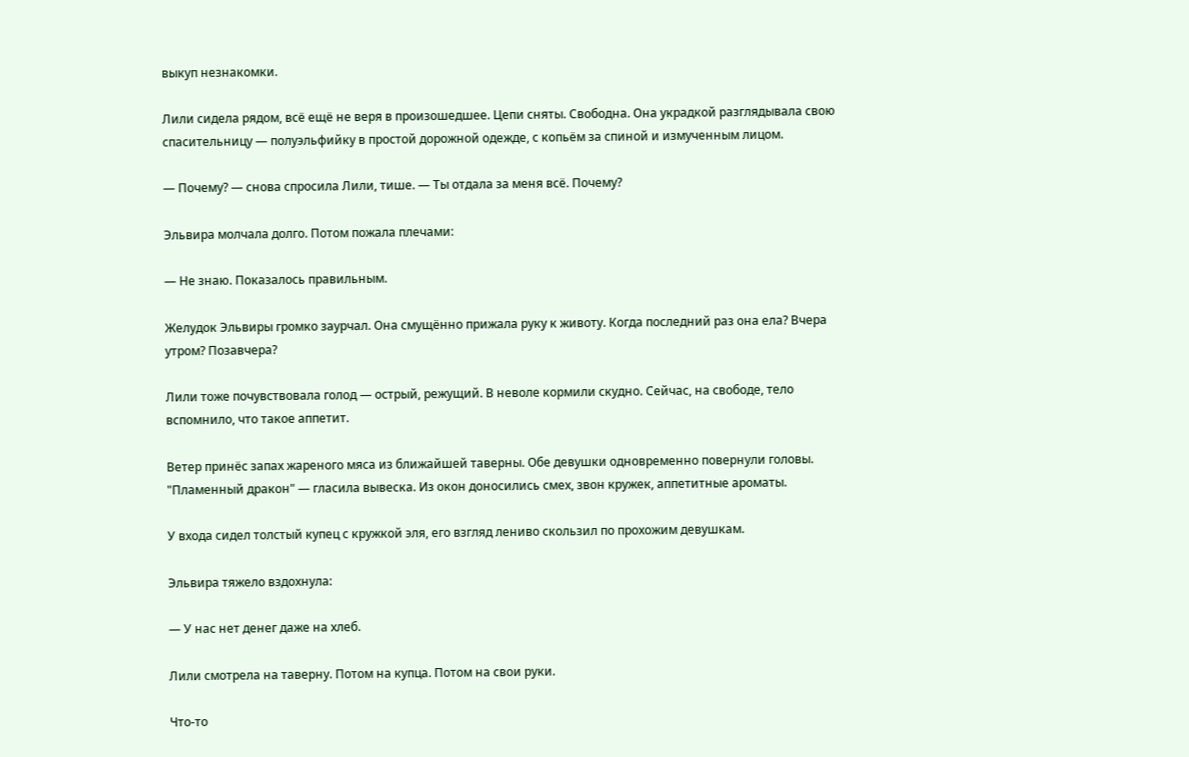выкуп незнакомки.

Лили сидела рядом, всё ещё не веря в произошедшее. Цепи сняты. Свободна. Она украдкой разглядывала свою спасительницу — полуэльфийку в простой дорожной одежде, с копьём за спиной и измученным лицом.

— Почему? — снова спросила Лили, тише. — Ты отдала за меня всё. Почему?

Эльвира молчала долго. Потом пожала плечами:

— Не знаю. Показалось правильным.

Желудок Эльвиры громко заурчал. Она смущённо прижала руку к животу. Когда последний раз она ела? Вчера утром? Позавчера?

Лили тоже почувствовала голод — острый, режущий. В неволе кормили скудно. Сейчас, на свободе, тело вспомнило, что такое аппетит.

Ветер принёс запах жареного мяса из ближайшей таверны. Обе девушки одновременно повернули головы. "Пламенный дракон" — гласила вывеска. Из окон доносились смех, звон кружек, аппетитные ароматы.

У входа сидел толстый купец с кружкой эля, его взгляд лениво скользил по прохожим девушкам.

Эльвира тяжело вздохнула:

— У нас нет денег даже на хлеб.

Лили смотрела на таверну. Потом на купца. Потом на свои руки.

Что-то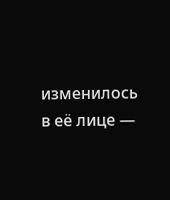изменилось в её лице —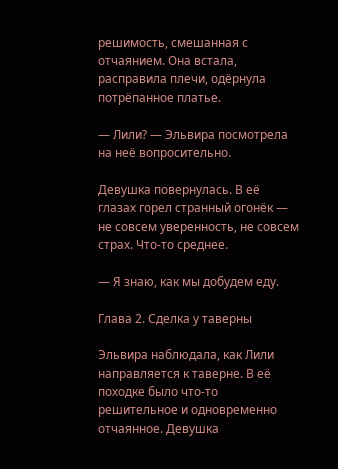решимость, смешанная с отчаянием. Она встала, расправила плечи, одёрнула потрёпанное платье.

— Лили? — Эльвира посмотрела на неё вопросительно.

Девушка повернулась. В её глазах горел странный огонёк — не совсем уверенность, не совсем страх. Что-то среднее.

— Я знаю, как мы добудем еду.

Глава 2. Сделка у таверны

Эльвира наблюдала, как Лили направляется к таверне. В её походке было что-то решительное и одновременно отчаянное. Девушка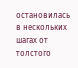остановилась в нескольких шагах от толстого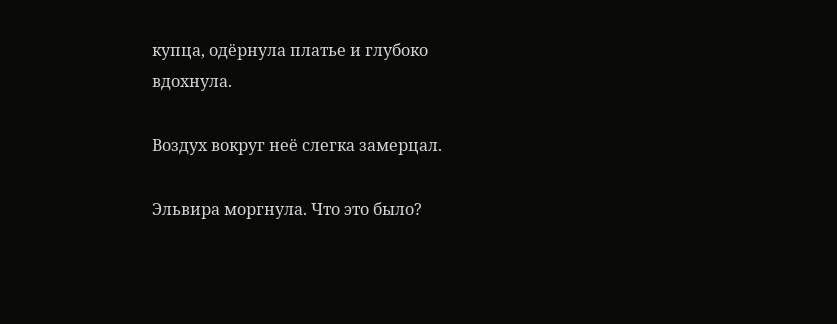купца, одёрнула платье и глубоко вдохнула.

Воздух вокруг неё слегка замерцал.

Эльвира моргнула. Что это было?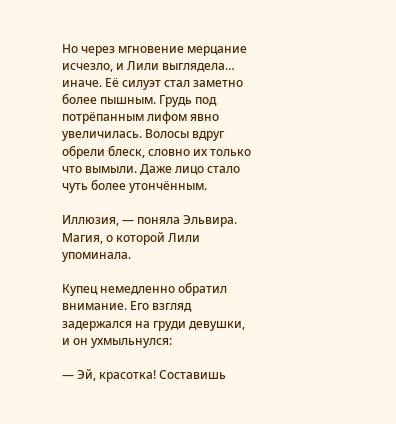Но через мгновение мерцание исчезло, и Лили выглядела… иначе. Её силуэт стал заметно более пышным. Грудь под потрёпанным лифом явно увеличилась. Волосы вдруг обрели блеск, словно их только что вымыли. Даже лицо стало чуть более утончённым.

Иллюзия, — поняла Эльвира. Магия, о которой Лили упоминала.

Купец немедленно обратил внимание. Его взгляд задержался на груди девушки, и он ухмыльнулся:

— Эй, красотка! Составишь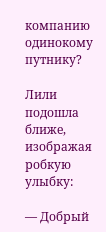компанию одинокому путнику?

Лили подошла ближе, изображая робкую улыбку:

— Добрый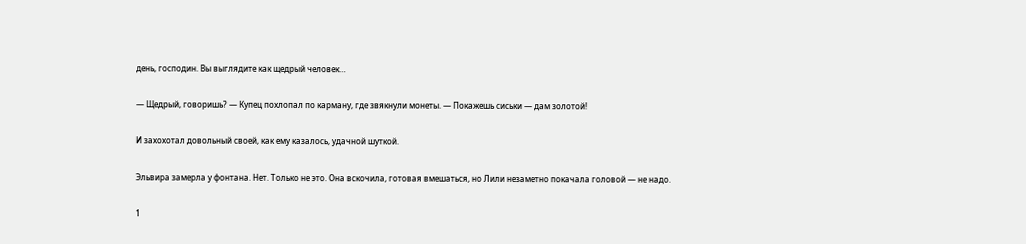день, господин. Вы выглядите как щедрый человек…

— Щедрый, говоришь? — Купец похлопал по карману, где звякнули монеты. — Покажешь сиськи — дам золотой!

И захохотал довольный своей, как ему казалось, удачной шуткой.

Эльвира замерла у фонтана. Нет. Только не это. Она вскочила, готовая вмешаться, но Лили незаметно покачала головой — не надо.

1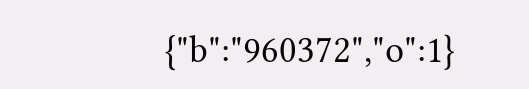{"b":"960372","o":1}